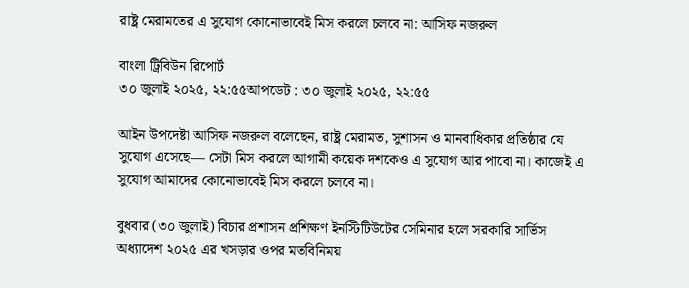রাষ্ট্র মেরামতের এ সুযোগ কোনোভাবেই মিস করলে চলবে না: আসিফ নজরুল

বাংলা ট্রিবিউন রিপোর্ট
৩০ জুলাই ২০২৫, ২২:৫৫আপডেট : ৩০ জুলাই ২০২৫, ২২:৫৫

আইন উপদেষ্টা আসিফ নজরুল বলেছেন, রাষ্ট্র মেরামত, সুশাসন ও মানবাধিকার প্রতিষ্ঠার যে সুযোগ এসেছে— সেটা মিস করলে আগামী কয়েক দশকেও এ সুযোগ আর পাবো না। কাজেই এ সুযোগ আমাদের কোনোভাবেই মিস করলে চলবে না।

বুধবার (৩০ জুলাই) বিচার প্রশাসন প্রশিক্ষণ ইনস্টিটিউটের সেমিনার হলে সরকারি সার্ভিস অধ্যাদেশ ২০২৫ এর খসড়ার ওপর মতবিনিময়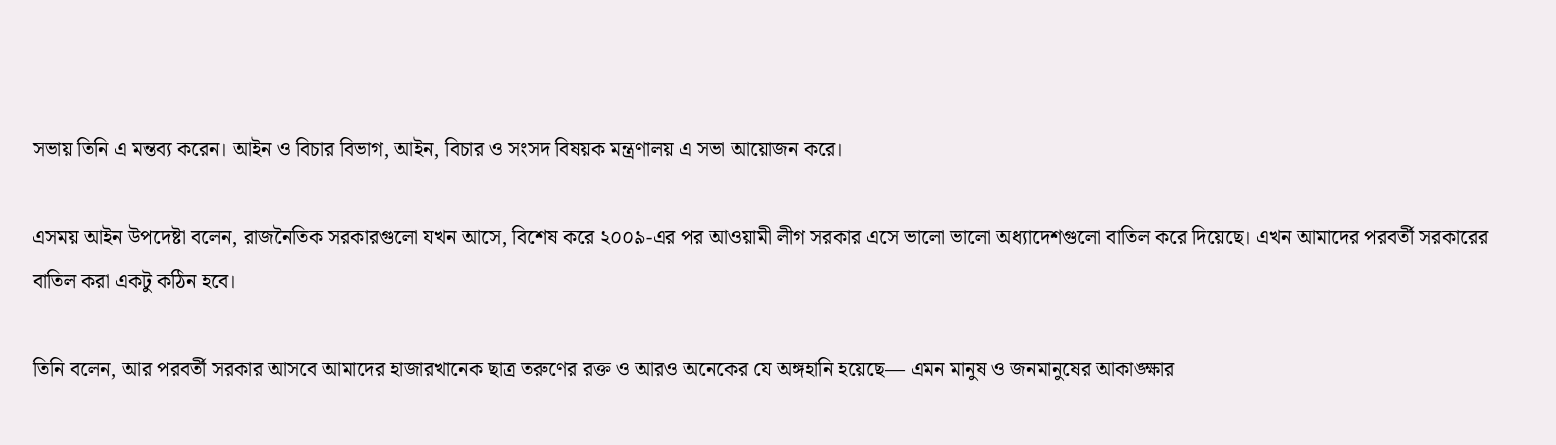সভায় তিনি এ মন্তব্য করেন। আইন ও বিচার বিভাগ, আইন, বিচার ও সংসদ বিষয়ক মন্ত্রণালয় এ সভা আয়োজন করে।

এসময় আইন উপদেষ্টা বলেন, রাজনৈতিক সরকারগুলো যখন আসে, বিশেষ করে ২০০৯-এর পর আওয়ামী লীগ সরকার এসে ভালো ভালো অধ্যাদেশগুলো বাতিল করে দিয়েছে। এখন আমাদের পরবর্তী সরকারের বাতিল করা একটু কঠিন হবে।

তিনি বলেন, আর পরবর্তী সরকার আসবে আমাদের হাজারখানেক ছাত্র তরুণের রক্ত ও আরও অনেকের যে অঙ্গহানি হয়েছে— এমন মানুষ ও জনমানুষের আকাঙ্ক্ষার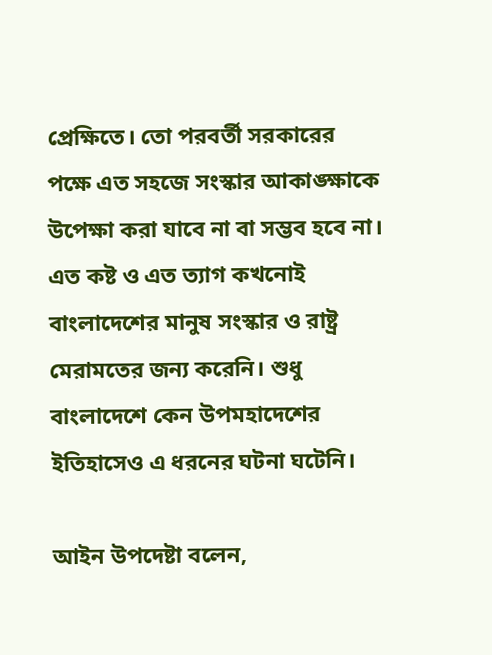প্রেক্ষিতে। তো পরবর্তী সরকারের পক্ষে এত সহজে সংস্কার আকাঙ্ক্ষাকে উপেক্ষা করা যাবে না বা সম্ভব হবে না। এত কষ্ট ও এত ত্যাগ কখনোই বাংলাদেশের মানুষ সংস্কার ও রাষ্ট্র মেরামতের জন্য করেনি। শুধু বাংলাদেশে কেন উপমহাদেশের ইতিহাসেও এ ধরনের ঘটনা ঘটেনি।

আইন উপদেষ্টা বলেন,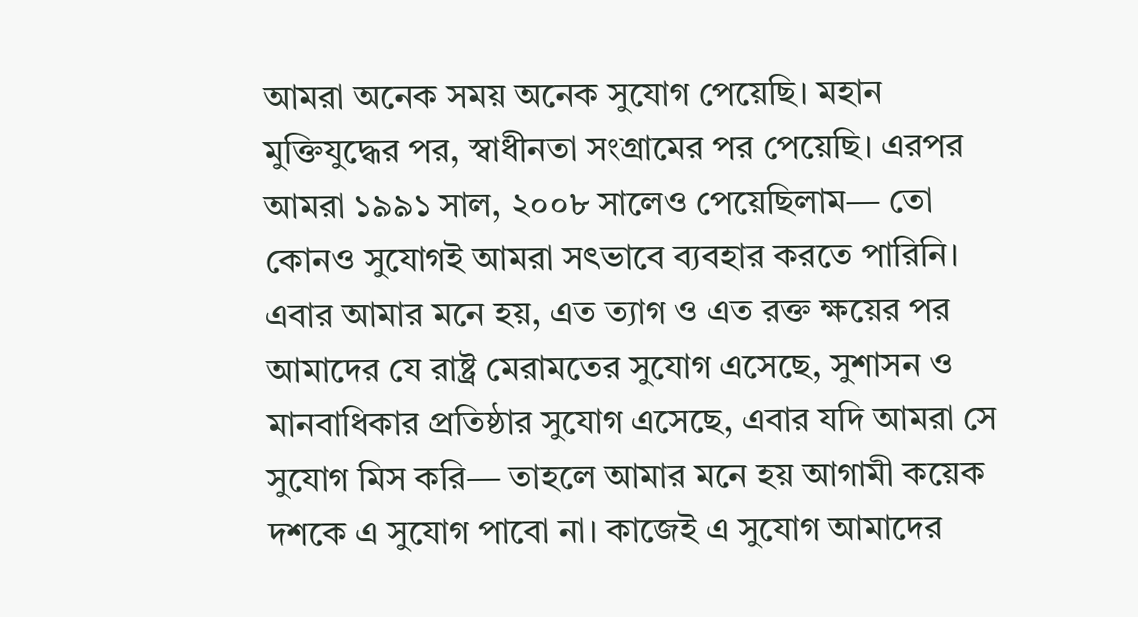আমরা অনেক সময় অনেক সুযোগ পেয়েছি। মহান মুক্তিযুদ্ধের পর, স্বাধীনতা সংগ্রামের পর পেয়েছি। এরপর আমরা ১৯৯১ সাল, ২০০৮ সালেও পেয়েছিলাম— তো কোনও সুযোগই আমরা সৎভাবে ব্যবহার করতে পারিনি। এবার আমার মনে হয়, এত ত্যাগ ও এত রক্ত ক্ষয়ের পর আমাদের যে রাষ্ট্র মেরামতের সুযোগ এসেছে, সুশাসন ও মানবাধিকার প্রতিষ্ঠার সুযোগ এসেছে, এবার যদি আমরা সে সুযোগ মিস করি— তাহলে আমার মনে হয় আগামী কয়েক দশকে এ সুযোগ পাবো না। কাজেই এ সুযোগ আমাদের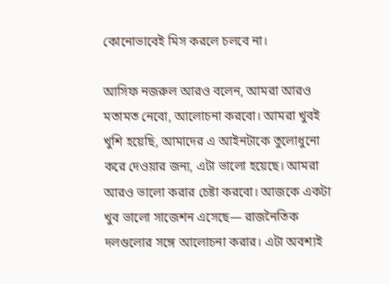কোনোভাবেই মিস করলে চলবে না।

আসিফ নজরুল আরও বলেন, আমরা আরও মতামত নেবো, আলোচনা করবো। আমরা খুবই খুশি হয়েছি, আমাদের এ আইনটাকে তুলোধুনো করে দেওয়ার জন্য, এটা ভালো হয়েছে। আমরা আরও ভালো করার চেষ্টা করবো। আজকে একটা খুব ভালো সাজেশন এসেছে— রাজনৈতিক দলগুলোর সঙ্গে আলোচনা করার। এটা অবশ্যই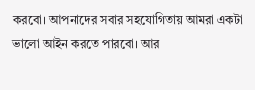করবো। আপনাদের সবার সহযোগিতায় আমরা একটা ভালো আইন করতে পারবো। আর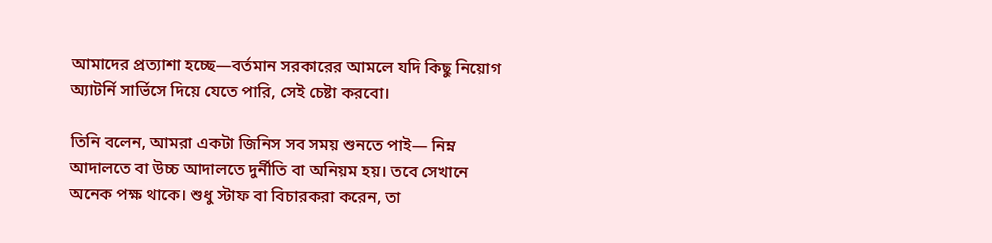আমাদের প্রত্যাশা হচ্ছে—বর্তমান সরকারের আমলে যদি কিছু নিয়োগ অ্যাটর্নি সার্ভিসে দিয়ে যেতে পারি, সেই চেষ্টা করবো।

তিনি বলেন, আমরা একটা জিনিস সব সময় শুনতে পাই— নিম্ন আদালতে বা উচ্চ আদালতে দুর্নীতি বা অনিয়ম হয়। তবে সেখানে অনেক পক্ষ থাকে। শুধু স্টাফ বা বিচারকরা করেন, তা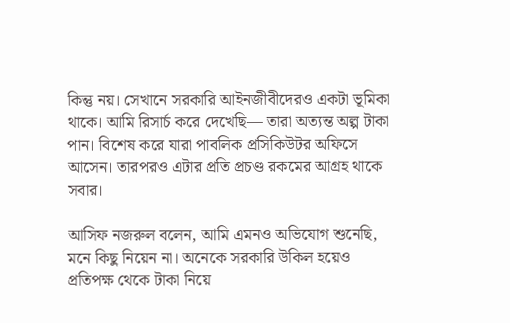কিন্তু নয়। সেখানে সরকারি আইনজীবীদেরও একটা ভূমিকা থাকে। আমি রিসার্চ করে দেখেছি— তারা অত্যন্ত অল্প টাকা পান। বিশেষ করে যারা পাবলিক প্রসিকিউটর অফিসে আসেন। তারপরও এটার প্রতি প্রচণ্ড রকমের আগ্রহ থাকে সবার।

আসিফ নজরুল বলেন, আমি এমনও অভিযোগ শুনেছি, মনে কিছু নিয়েন না। অনেকে সরকারি উকিল হয়েও প্রতিপক্ষ থেকে টাকা নিয়ে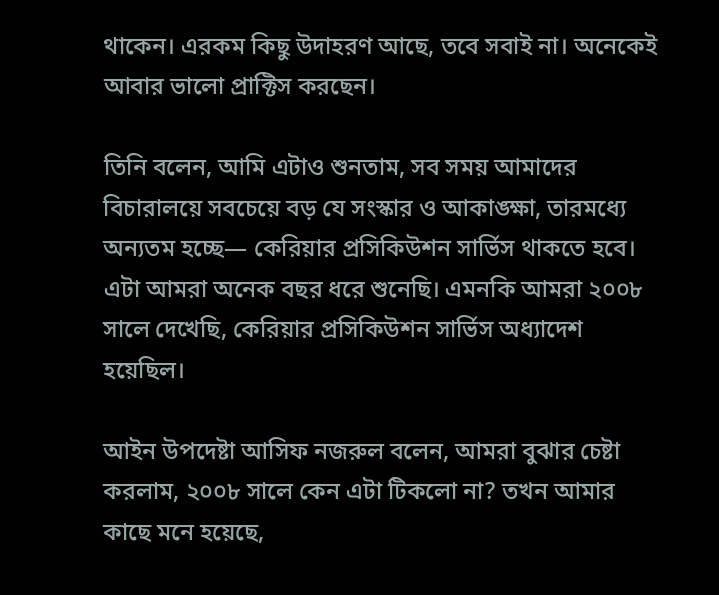থাকেন। এরকম কিছু উদাহরণ আছে, তবে সবাই না। অনেকেই আবার ভালো প্রাক্টিস করছেন।

তিনি বলেন, আমি এটাও শুনতাম, সব সময় আমাদের বিচারালয়ে সবচেয়ে বড় যে সংস্কার ও আকাঙ্ক্ষা, তারমধ্যে অন্যতম হচ্ছে— কেরিয়ার প্রসিকিউশন সার্ভিস থাকতে হবে। এটা আমরা অনেক বছর ধরে শুনেছি। এমনকি আমরা ২০০৮ সালে দেখেছি, কেরিয়ার প্রসিকিউশন সার্ভিস অধ্যাদেশ হয়েছিল।

আইন উপদেষ্টা আসিফ নজরুল বলেন, আমরা বুঝার চেষ্টা করলাম, ২০০৮ সালে কেন এটা টিকলো না? তখন আমার কাছে মনে হয়েছে,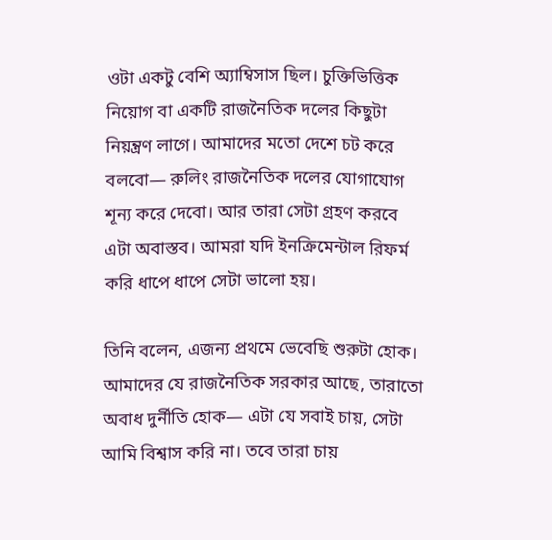ওটা একটু বেশি অ্যাম্বিসাস ছিল। চুক্তিভিত্তিক নিয়োগ বা একটি রাজনৈতিক দলের কিছুটা নিয়ন্ত্রণ লাগে। আমাদের মতো দেশে চট করে বলবো— রুলিং রাজনৈতিক দলের যোগাযোগ শূন্য করে দেবো। আর তারা সেটা গ্রহণ করবে এটা অবাস্তব। আমরা যদি ইনক্রিমেন্টাল রিফর্ম করি ধাপে ধাপে সেটা ভালো হয়।

তিনি বলেন, এজন্য প্রথমে ভেবেছি শুরুটা হোক। আমাদের যে রাজনৈতিক সরকার আছে, তারাতো অবাধ দুর্নীতি হোক— এটা যে সবাই চায়, সেটা আমি বিশ্বাস করি না। তবে তারা চায়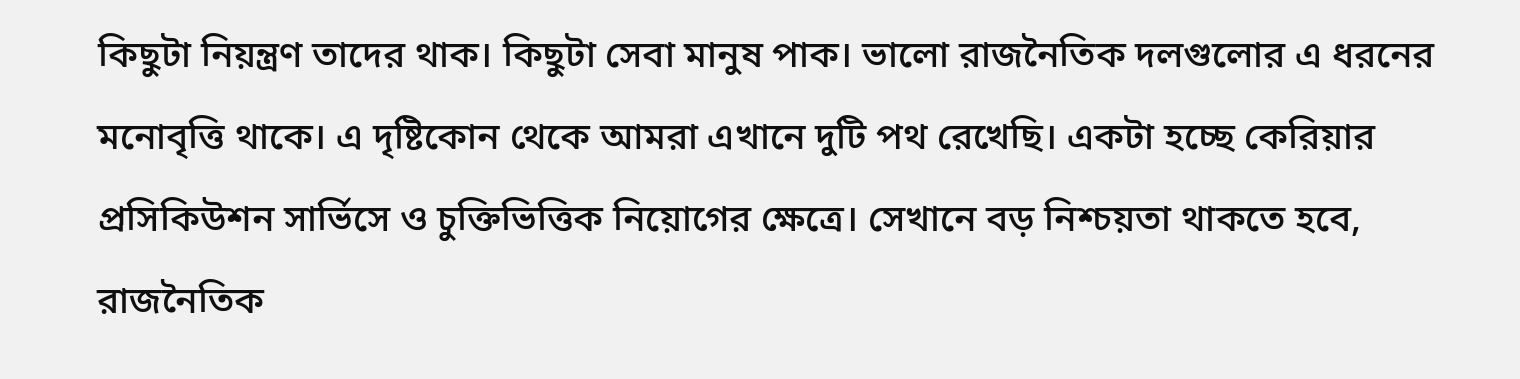কিছুটা নিয়ন্ত্রণ তাদের থাক। কিছুটা সেবা মানুষ পাক। ভালো রাজনৈতিক দলগুলোর এ ধরনের মনোবৃত্তি থাকে। এ দৃষ্টিকোন থেকে আমরা এখানে দুটি পথ রেখেছি। একটা হচ্ছে কেরিয়ার প্রসিকিউশন সার্ভিসে ও চুক্তিভিত্তিক নিয়োগের ক্ষেত্রে। সেখানে বড় নিশ্চয়তা থাকতে হবে, রাজনৈতিক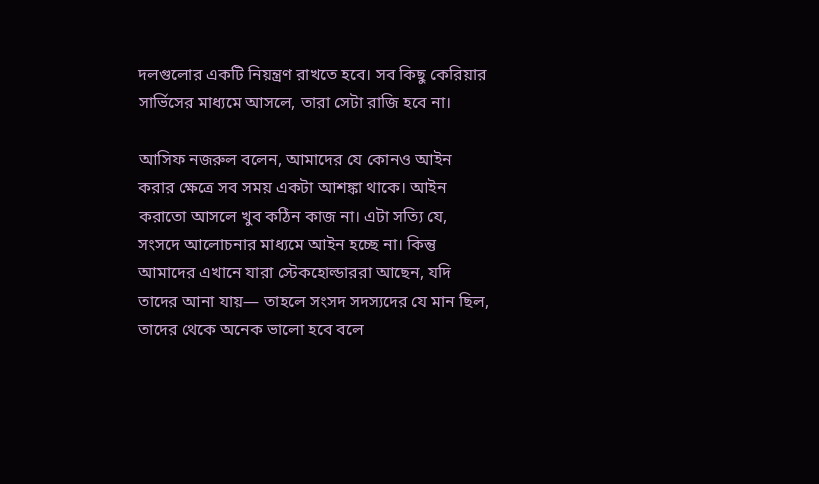দলগুলোর একটি নিয়ন্ত্রণ রাখতে হবে। সব কিছু কেরিয়ার সার্ভিসের মাধ্যমে আসলে, তারা সেটা রাজি হবে না।

আসিফ নজরুল বলেন, আমাদের যে কোনও আইন করার ক্ষেত্রে সব সময় একটা আশঙ্কা থাকে। আইন করাতো আসলে খুব কঠিন কাজ না। এটা সত্যি যে, সংসদে আলোচনার মাধ্যমে আইন হচ্ছে না। কিন্তু আমাদের এখানে যারা স্টেকহোল্ডাররা আছেন, যদি তাদের আনা যায়— তাহলে সংসদ সদস্যদের যে মান ছিল, তাদের থেকে অনেক ভালো হবে বলে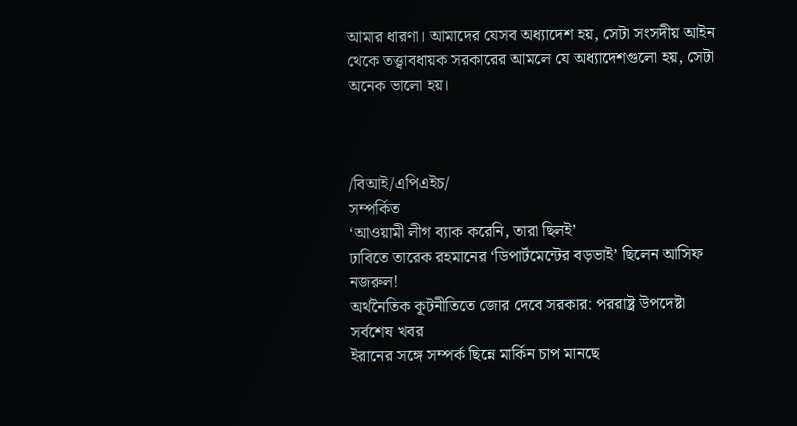আমার ধারণা। আমাদের যেসব অধ্যাদেশ হয়, সেটা সংসদীয় আইন থেকে তত্ত্বাবধায়ক সরকারের আমলে যে অধ্যাদেশগুলো হয়, সেটা অনেক ভালো হয়।



/বিআই/এপিএইচ/
সম্পর্কিত
‘আওয়ামী লীগ ব্যাক করেনি, তারা ছিলই’
ঢাবিতে তারেক রহমানের ‘ডিপার্টমেন্টের বড়ভাই’ ছিলেন আসিফ নজরুল!
অর্থনৈতিক কূটনীতিতে জোর দেবে সরকার: পররাষ্ট্র উপদেষ্টা
সর্বশেষ খবর
ইরানের সঙ্গে সম্পর্ক ছিন্নে মার্কিন চাপ মানছে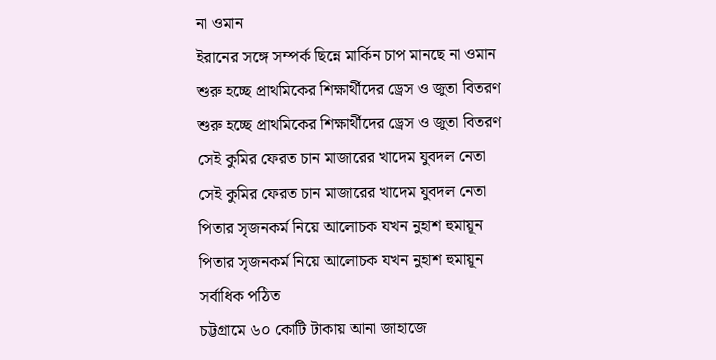না ওমান
ইরানের সঙ্গে সম্পর্ক ছিন্নে মার্কিন চাপ মানছে না ওমান
শুরু হচ্ছে প্রাথমিকের শিক্ষার্থীদের ড্রেস ও জুতা বিতরণ
শুরু হচ্ছে প্রাথমিকের শিক্ষার্থীদের ড্রেস ও জুতা বিতরণ
সেই কুমির ফেরত চান মাজারের খাদেম যুবদল নেতা
সেই কুমির ফেরত চান মাজারের খাদেম যুবদল নেতা
পিতার সৃজনকর্ম নিয়ে আলোচক যখন নুহাশ হুমায়ূন
পিতার সৃজনকর্ম নিয়ে আলোচক যখন নুহাশ হুমায়ূন
সর্বাধিক পঠিত
চট্টগ্রামে ৬০ কোটি টাকায় আনা জাহাজে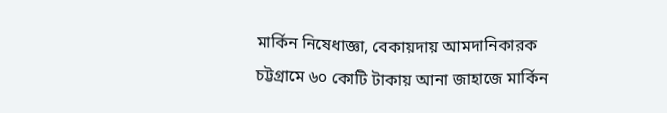মার্কিন নিষেধাজ্ঞা, বেকায়দায় আমদানিকারক
চট্টগ্রামে ৬০ কোটি টাকায় আনা জাহাজে মার্কিন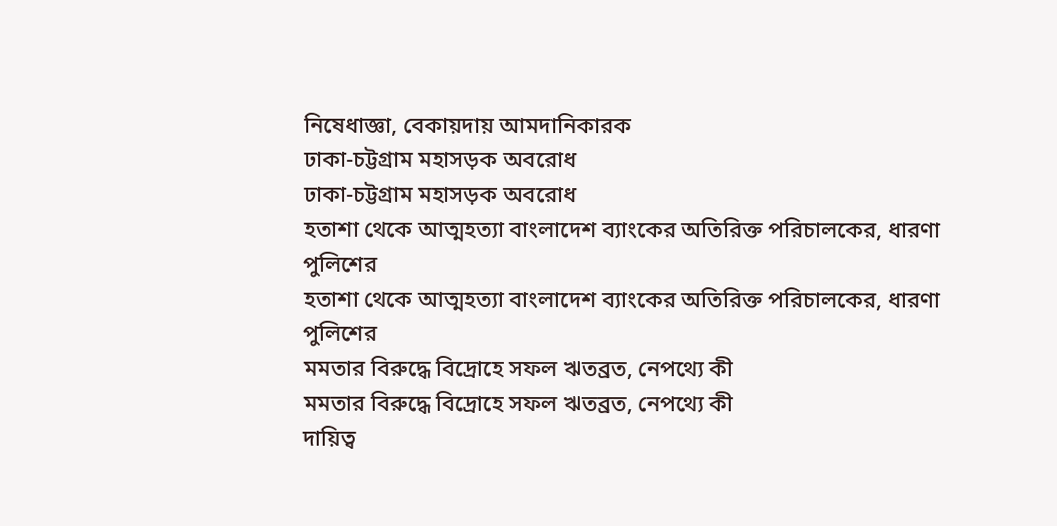নিষেধাজ্ঞা, বেকায়দায় আমদানিকারক
ঢাকা-চট্টগ্রাম মহাসড়ক অবরোধ
ঢাকা-চট্টগ্রাম মহাসড়ক অবরোধ
হতাশা থেকে আত্মহত্যা বাংলাদেশ ব্যাংকের অতিরিক্ত পরিচালকের, ধারণা পুলিশের
হতাশা থেকে আত্মহত্যা বাংলাদেশ ব্যাংকের অতিরিক্ত পরিচালকের, ধারণা পুলিশের
মমতার বিরুদ্ধে বিদ্রোহে সফল ঋতব্রত, নেপথ্যে কী
মমতার বিরুদ্ধে বিদ্রোহে সফল ঋতব্রত, নেপথ্যে কী
দায়িত্ব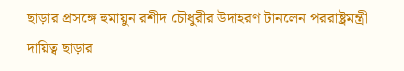ছাড়ার প্রসঙ্গে হুমায়ুন রশীদ চৌধুরীর উদাহরণ টানলেন পররাষ্ট্রমন্ত্রী
দায়িত্ব ছাড়ার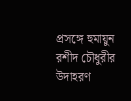প্রসঙ্গে হুমায়ুন রশীদ চৌধুরীর উদাহরণ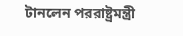টানলেন পররাষ্ট্রমন্ত্রী